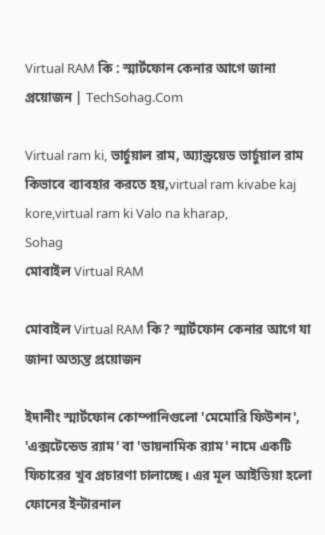Virtual RAM কি : স্মার্টফোন কেনার আগে জানা প্রয়োজন | TechSohag.Com

Virtual ram ki, ভার্চুয়াল রাম, অ্যান্ড্রয়েড ভার্চুয়াল রাম কিভাবে ব্যাবহার করতে হয়,virtual ram kivabe kaj kore,virtual ram ki Valo na kharap,
Sohag
মোবাইল Virtual RAM

মোবাইল Virtual RAM কি? স্মার্টফোন কেনার আগে যা জানা অত্যন্ত প্রয়োজন

ইদানীং স্মার্টফোন কোম্পানিগুলো 'মেমোরি ফিউশন', 'এক্সটেন্ডেড র‍্যাম' বা 'ডায়নামিক র‍্যাম' নামে একটি ফিচারের খুব প্রচারণা চালাচ্ছে। এর মূল আইডিয়া হলো ফোনের ইন্টারনাল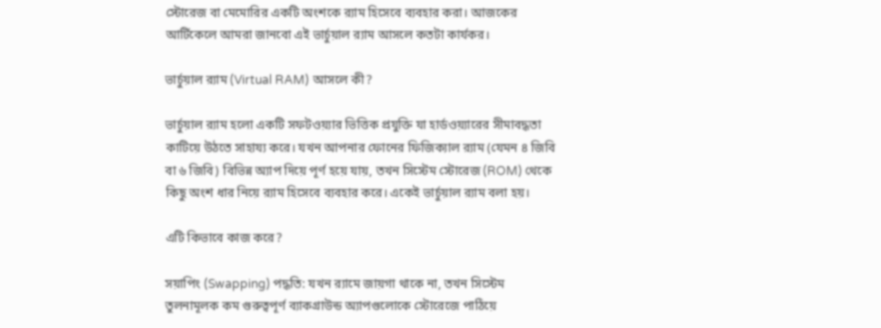স্টোরেজ বা মেমোরির একটি অংশকে র‍্যাম হিসেবে ব্যবহার করা। আজকের আর্টিকেলে আমরা জানবো এই ভার্চুয়াল র‍্যাম আসলে কতটা কার্যকর।

ভার্চুয়াল র‍্যাম (Virtual RAM) আসলে কী?

ভার্চুয়াল র‍্যাম হলো একটি সফটওয়্যার ভিত্তিক প্রযুক্তি যা হার্ডওয়্যারের সীমাবদ্ধতা কাটিয়ে উঠতে সাহায্য করে। যখন আপনার ফোনের ফিজিক্যাল র‍্যাম (যেমন ৪ জিবি বা ৬ জিবি) বিভিন্ন অ্যাপ দিয়ে পূর্ণ হয়ে যায়, তখন সিস্টেম স্টোরেজ (ROM) থেকে কিছু অংশ ধার নিয়ে র‍্যাম হিসেবে ব্যবহার করে। একেই ভার্চুয়াল র‍্যাম বলা হয়।

এটি কিভাবে কাজ করে?

সয়াপিং (Swapping) পদ্ধতি: যখন র‍্যামে জায়গা থাকে না, তখন সিস্টেম তুলনামূলক কম গুরুত্বপূর্ণ ব্যাকগ্রাউন্ড অ্যাপগুলোকে স্টোরেজে পাঠিয়ে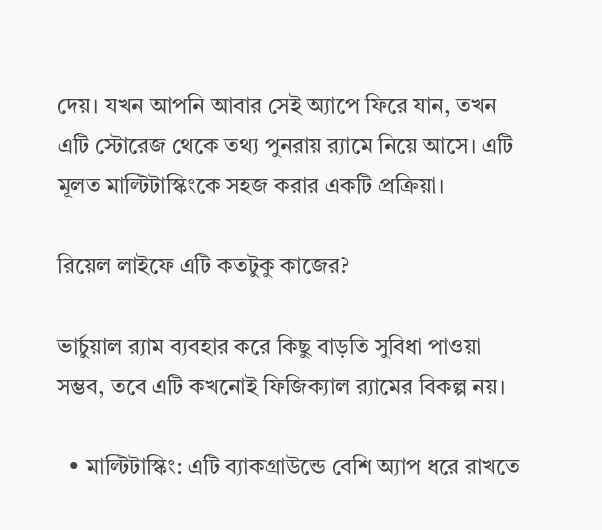দেয়। যখন আপনি আবার সেই অ্যাপে ফিরে যান, তখন এটি স্টোরেজ থেকে তথ্য পুনরায় র‍্যামে নিয়ে আসে। এটি মূলত মাল্টিটাস্কিংকে সহজ করার একটি প্রক্রিয়া।

রিয়েল লাইফে এটি কতটুকু কাজের?

ভার্চুয়াল র‍্যাম ব্যবহার করে কিছু বাড়তি সুবিধা পাওয়া সম্ভব, তবে এটি কখনোই ফিজিক্যাল র‍্যামের বিকল্প নয়।

  • মাল্টিটাস্কিং: এটি ব্যাকগ্রাউন্ডে বেশি অ্যাপ ধরে রাখতে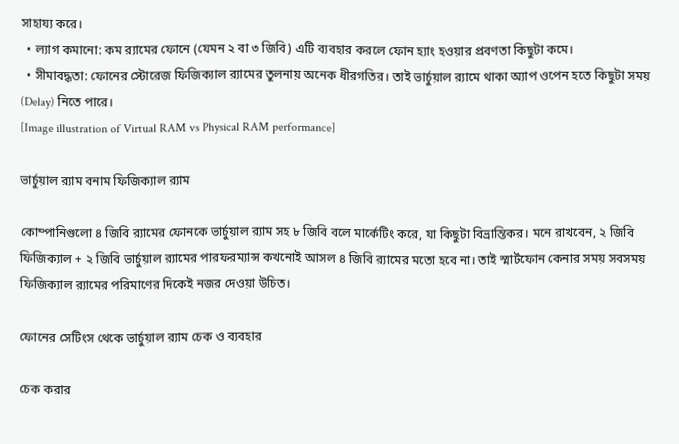সাহায্য করে।
  • ল্যাগ কমানো: কম র‍্যামের ফোনে (যেমন ২ বা ৩ জিবি) এটি ব্যবহার করলে ফোন হ্যাং হওয়ার প্রবণতা কিছুটা কমে।
  • সীমাবদ্ধতা: ফোনের স্টোরেজ ফিজিক্যাল র‍্যামের তুলনায় অনেক ধীরগতির। তাই ভার্চুয়াল র‍্যামে থাকা অ্যাপ ওপেন হতে কিছুটা সময় (Delay) নিতে পারে।
[Image illustration of Virtual RAM vs Physical RAM performance]

ভার্চুয়াল র‍্যাম বনাম ফিজিক্যাল র‍্যাম

কোম্পানিগুলো ৪ জিবি র‍্যামের ফোনকে ভার্চুয়াল র‍্যাম সহ ৮ জিবি বলে মার্কেটিং করে, যা কিছুটা বিভ্রান্তিকর। মনে রাখবেন, ২ জিবি ফিজিক্যাল + ২ জিবি ভার্চুয়াল র‍্যামের পারফরম্যান্স কখনোই আসল ৪ জিবি র‍্যামের মতো হবে না। তাই স্মার্টফোন কেনার সময় সবসময় ফিজিক্যাল র‍্যামের পরিমাণের দিকেই নজর দেওয়া উচিত।

ফোনের সেটিংস থেকে ভার্চুয়াল র‍্যাম চেক ও ব্যবহার

চেক করার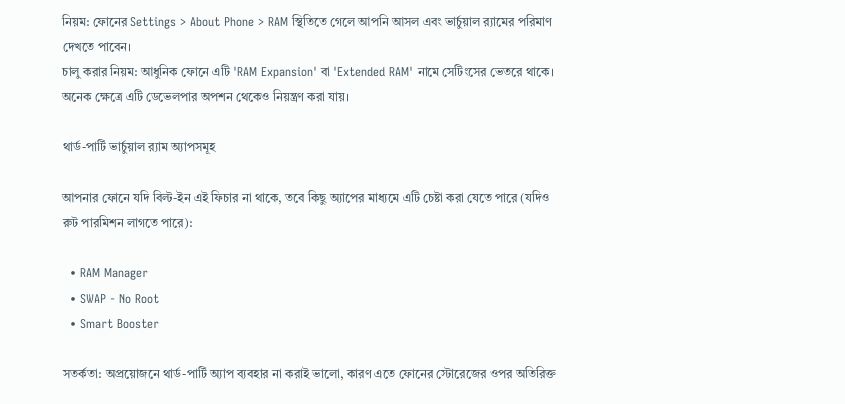নিয়ম: ফোনের Settings > About Phone > RAM স্থিতিতে গেলে আপনি আসল এবং ভার্চুয়াল র‍্যামের পরিমাণ দেখতে পাবেন।
চালু করার নিয়ম: আধুনিক ফোনে এটি 'RAM Expansion' বা 'Extended RAM' নামে সেটিংসের ভেতরে থাকে। অনেক ক্ষেত্রে এটি ডেভেলপার অপশন থেকেও নিয়ন্ত্রণ করা যায়।

থার্ড-পার্টি ভার্চুয়াল র‍্যাম অ্যাপসমূহ

আপনার ফোনে যদি বিল্ট-ইন এই ফিচার না থাকে, তবে কিছু অ্যাপের মাধ্যমে এটি চেষ্টা করা যেতে পারে (যদিও রুট পারমিশন লাগতে পারে):

  • RAM Manager
  • SWAP - No Root
  • Smart Booster

সতর্কতা: অপ্রয়োজনে থার্ড-পার্টি অ্যাপ ব্যবহার না করাই ভালো, কারণ এতে ফোনের স্টোরেজের ওপর অতিরিক্ত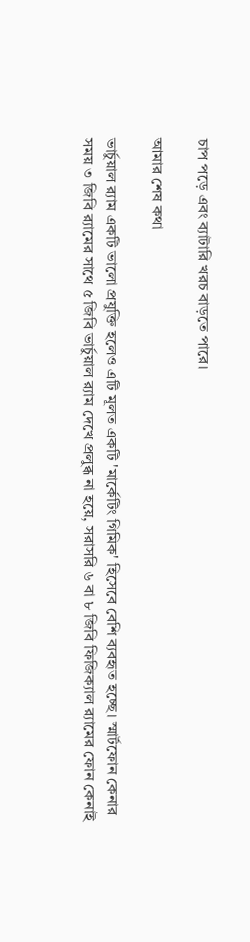চাপ পড়ে এবং ব্যাটারি খরচ বাড়তে পারে।

আমার শেষ কথা

ভার্চুয়াল র‍্যাম একটি ভালো প্রযুক্তি হলেও এটি মূলত একটি 'মার্কেটিং গিমিক' হিসেবে বেশি ব্যবহৃত হচ্ছে। স্মার্টফোন কেনার সময় ৩ জিবি র‍্যামের সাথে ৫ জিবি ভার্চুয়াল র‍্যাম দেখে প্রলুব্ধ না হয়ে, সরাসরি ৬ বা ৮ জিবি ফিজিক্যাল র‍্যামের ফোন কেনাই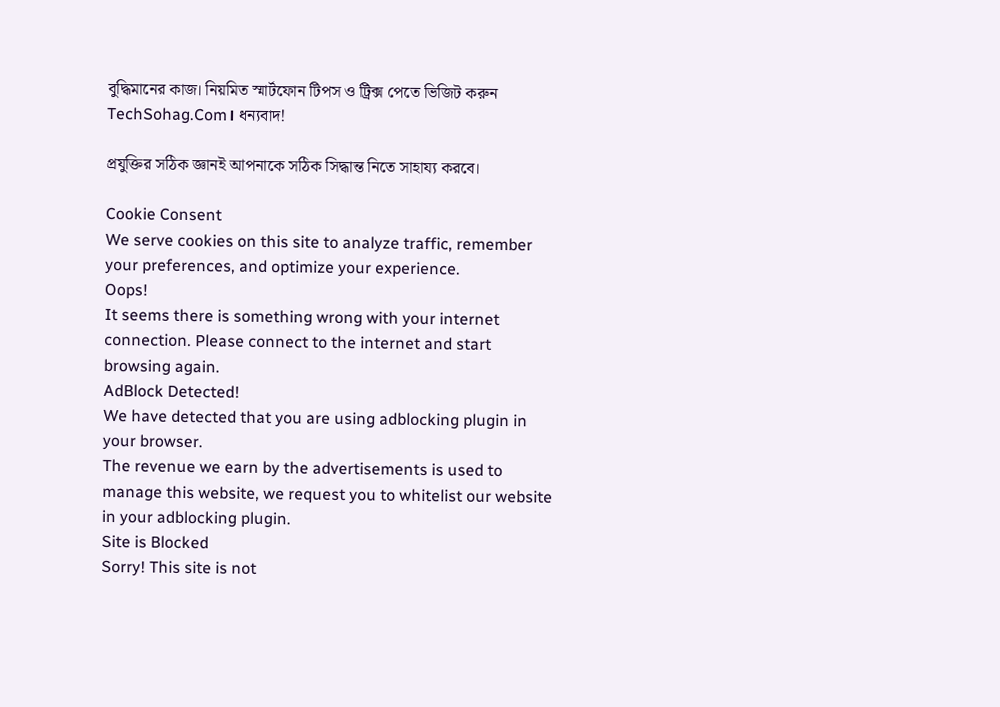বুদ্ধিমানের কাজ। নিয়মিত স্মার্টফোন টিপস ও ট্রিক্স পেতে ভিজিট করুন TechSohag.Com। ধন্যবাদ!

প্রযুক্তির সঠিক জ্ঞানই আপনাকে সঠিক সিদ্ধান্ত নিতে সাহায্য করবে।

Cookie Consent
We serve cookies on this site to analyze traffic, remember your preferences, and optimize your experience.
Oops!
It seems there is something wrong with your internet connection. Please connect to the internet and start browsing again.
AdBlock Detected!
We have detected that you are using adblocking plugin in your browser.
The revenue we earn by the advertisements is used to manage this website, we request you to whitelist our website in your adblocking plugin.
Site is Blocked
Sorry! This site is not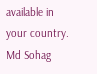available in your country.
Md Sohag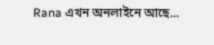Rana এখন অনলাইনে আছে...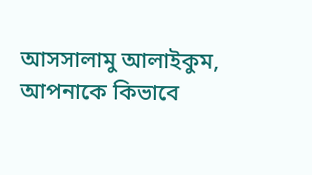আসসালামু আলাইকুম, আপনাকে কিভাবে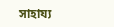সাহায্য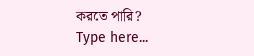করতে পারি?
Type here...